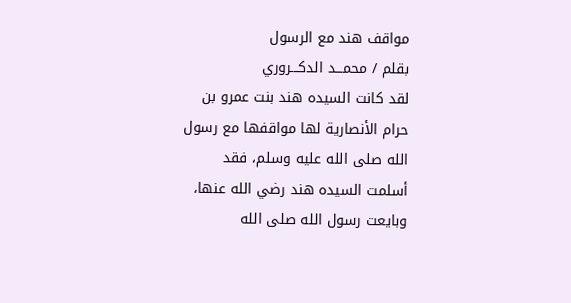مواقف هند مع الرسول
بقلم / محمـــد الدكـــروري
لقد كانت السيده هند بنت عمرو بن حرام الأنصارية لها مواقفها مع رسول الله صلى الله عليه وسلم، فقد أسلمت السيده هند رضي الله عنها، وبايعت رسول الله صلى الله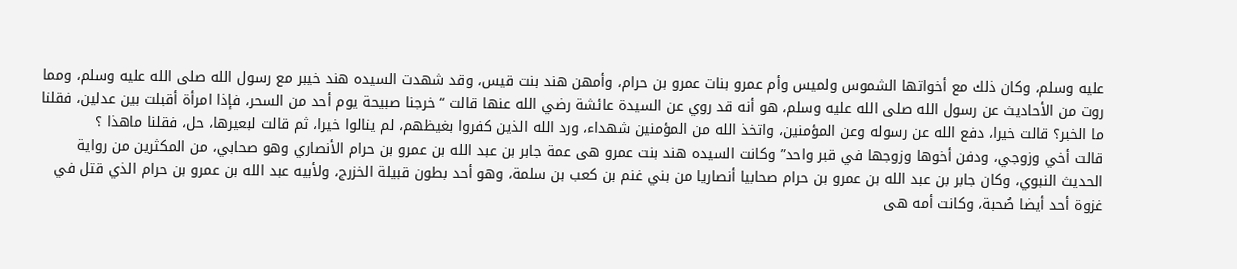عليه وسلم، وكان ذلك مع أخواتها الشموس ولميس وأم عمرو بنات عمرو بن حرام، وأمهن هند بنت قيس، وقد شهدت السيده هند خيبر مع رسول الله صلى الله عليه وسلم، ومما روت من الأحاديث عن رسول الله صلى الله عليه وسلم، هو أنه قد روي عن السيدة عائشة رضي الله عنها قالت “خرجنا صبيحة يوم أحد من السحر، فإذا امرأة أقبلت بين عدلين، فقلنا ما الخبر؟ قالت خيرا، دفع الله عن رسوله وعن المؤمنين، واتخذ الله من المؤمنين شهداء، ورد الله الذين كفروا بغيظهم، لم ينالوا خيرا، ثم قالت لبعيرها، حل، فقلنا ماهذا ؟
قالت أخي وزوجي، ودفن أخوها وزوجها في قبر واحد” وكانت السيده هند بنت عمرو هى عمة جابر بن عبد الله بن عمرو بن حرام الأنصاري وهو صحابي، من المكثرين من رواية الحديث النبوي، وكان جابر بن عبد الله بن عمرو بن حرام صحابيا أنصاريا من بني غنم بن كعب بن سلمة، وهو أحد بطون قبيلة الخزرج، ولأبيه عبد الله بن عمرو بن حرام الذي قتل في غزوة أحد أيضا صُحبة، وكانت أمه هى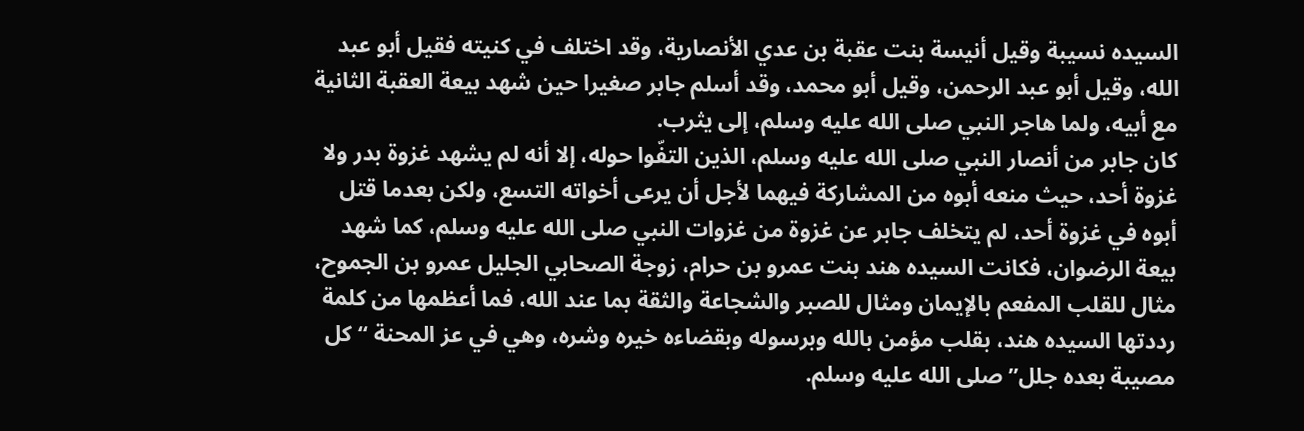السيده نسيبة وقيل أنيسة بنت عقبة بن عدي الأنصارية، وقد اختلف في كنيته فقيل أبو عبد الله، وقيل أبو عبد الرحمن، وقيل أبو محمد، وقد أسلم جابر صغيرا حين شهد بيعة العقبة الثانية مع أبيه، ولما هاجر النبي صلى الله عليه وسلم، إلى يثرب.
كان جابر من أنصار النبي صلى الله عليه وسلم، الذين التفّوا حوله، إلا أنه لم يشهد غزوة بدر ولا غزوة أحد، حيث منعه أبوه من المشاركة فيهما لأجل أن يرعى أخواته التسع، ولكن بعدما قتل أبوه في غزوة أحد، لم يتخلف جابر عن غزوة من غزوات النبي صلى الله عليه وسلم، كما شهد بيعة الرضوان، فكانت السيده هند بنت عمرو بن حرام، زوجة الصحابي الجليل عمرو بن الجموح، مثال للقلب المفعم بالإيمان ومثال للصبر والشجاعة والثقة بما عند الله، فما أعظمها من كلمة رددتها السيده هند، بقلب مؤمن بالله وبرسوله وبقضاءه خيره وشره، وهي في عز المحنة “كل مصيبة بعده جلل” صلى الله عليه وسلم.